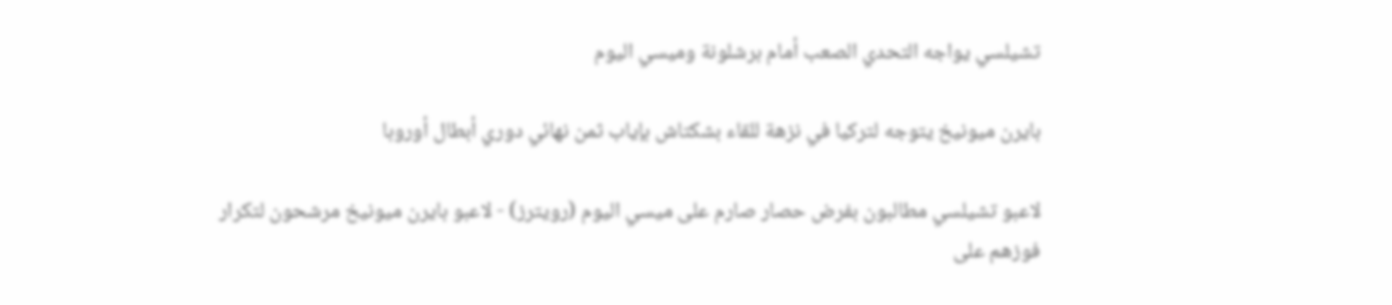تشيلسي يواجه التحدي الصعب أمام برشلونة وميسي اليوم

بايرن ميونيخ يتوجه لتركيا في نزهة للقاء بشكتاش بإياب ثمن نهائي دوري أبطال أوروبا

لاعبو تشيلسي مطالبون بفرض حصار صارم على ميسي اليوم (رويترز) - لاعبو بايرن ميونيخ مرشحون لتكرار فوزهم على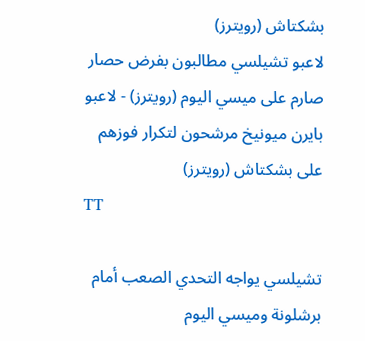بشكتاش (رويترز)
لاعبو تشيلسي مطالبون بفرض حصار صارم على ميسي اليوم (رويترز) - لاعبو بايرن ميونيخ مرشحون لتكرار فوزهم على بشكتاش (رويترز)
TT

تشيلسي يواجه التحدي الصعب أمام برشلونة وميسي اليوم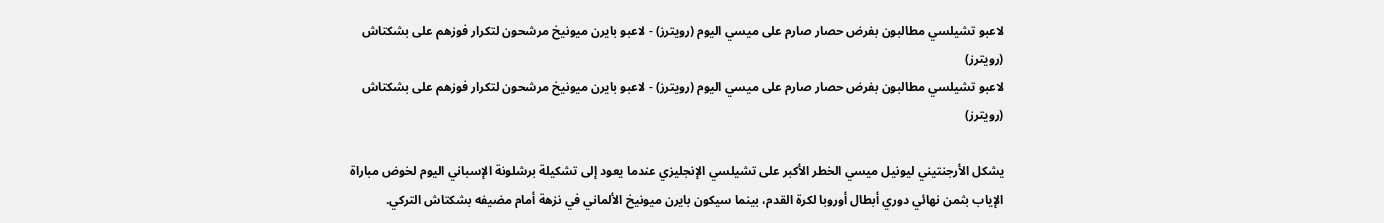لاعبو تشيلسي مطالبون بفرض حصار صارم على ميسي اليوم (رويترز) - لاعبو بايرن ميونيخ مرشحون لتكرار فوزهم على بشكتاش (رويترز)
لاعبو تشيلسي مطالبون بفرض حصار صارم على ميسي اليوم (رويترز) - لاعبو بايرن ميونيخ مرشحون لتكرار فوزهم على بشكتاش (رويترز)

يشكل الأرجنتيني ليونيل ميسي الخطر الأكبر على تشيلسي الإنجليزي عندما يعود إلى تشكيلة برشلونة الإسباني اليوم لخوض مباراة الإياب بثمن نهائي دوري أبطال أوروبا لكرة القدم، بينما سيكون بايرن ميونيخ الألماني في نزهة أمام مضيفه بشكتاش التركي.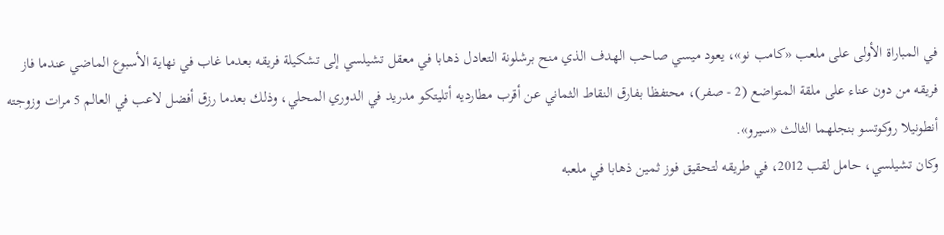في المباراة الأولى على ملعب «كامب نو»، يعود ميسي صاحب الهدف الذي منح برشلونة التعادل ذهابا في معقل تشيلسي إلى تشكيلة فريقه بعدما غاب في نهاية الأسبوع الماضي عندما فاز فريقه من دون عناء على ملقة المتواضع (2 - صفر)، محتفظا بفارق النقاط الثماني عن أقرب مطارديه أتليتكو مدريد في الدوري المحلي، وذلك بعدما رزق أفضل لاعب في العالم 5 مرات وزوجته أنطونيلا روكوتسو بنجلهما الثالث «سيرو».
وكان تشيلسي، حامل لقب 2012، في طريقه لتحقيق فوز ثمين ذهابا في ملعبه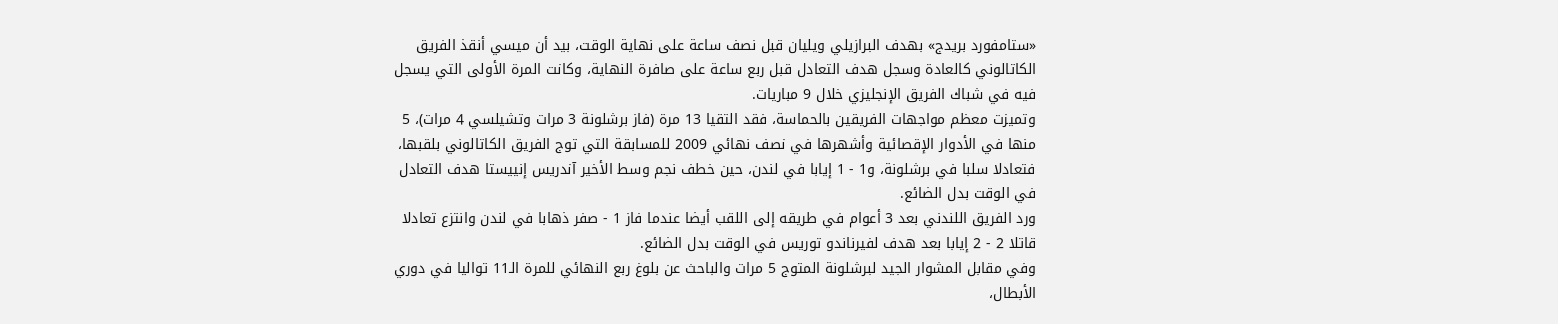«ستامفورد بريدج» بهدف البرازيلي ويليان قبل نصف ساعة على نهاية الوقت، بيد أن ميسي أنقذ الفريق الكاتالوني كالعادة وسجل هدف التعادل قبل ربع ساعة على صافرة النهاية، وكانت المرة الأولى التي يسجل فيه في شباك الفريق الإنجليزي خلال 9 مباريات.
وتميزت معظم مواجهات الفريقين بالحماسة، فقد التقيا 13 مرة (فاز برشلونة 3 مرات وتشيلسي 4 مرات)، 5 منها في الأدوار الإقصائية وأشهرها في نصف نهائي 2009 للمسابقة التي توج الفريق الكاتالوني بلقبها، فتعادلا سلبا في برشلونة، و1 - 1 إيابا في لندن، حين خطف نجم وسط الأخير آندريس إنييستا هدف التعادل في الوقت بدل الضائع.
ورد الفريق اللندني بعد 3 أعوام في طريقه إلى اللقب أيضا عندما فاز 1 - صفر ذهابا في لندن وانتزع تعادلا قاتلا 2 - 2 إيابا بعد هدف لفيرناندو توريس في الوقت بدل الضائع.
وفي مقابل المشوار الجيد لبرشلونة المتوج 5 مرات والباحث عن بلوغ ربع النهائي للمرة الـ11 تواليا في دوري الأبطال،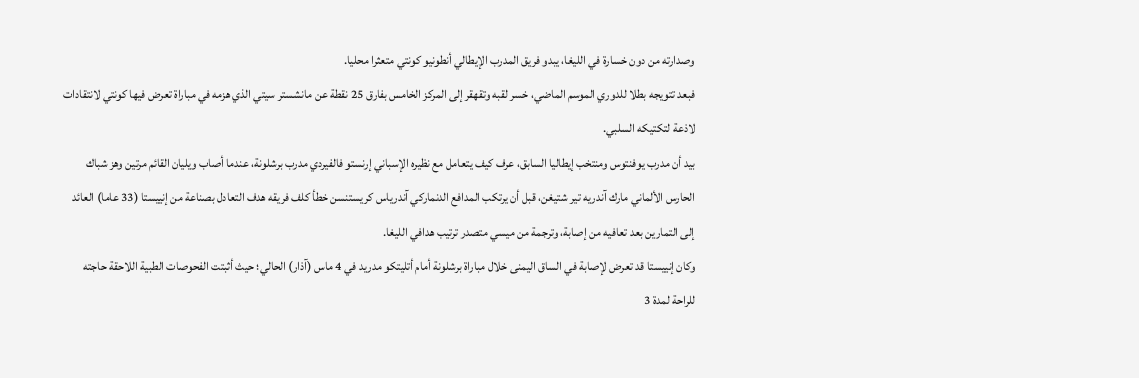وصدارته من دون خسارة في الليغا، يبدو فريق المدرب الإيطالي أنطونيو كونتي متعثرا محليا.
فبعد تتويجه بطلا للدوري الموسم الماضي، خسر لقبه وتقهقر إلى المركز الخامس بفارق 25 نقطة عن مانشستر سيتي الذي هزمه في مباراة تعرض فيها كونتي لانتقادات لاذعة لتكتيكه السلبي.
بيد أن مدرب يوفنتوس ومنتخب إيطاليا السابق، عرف كيف يتعامل مع نظيره الإسباني إرنستو فالفيردي مدرب برشلونة، عندما أصاب ويليان القائم مرتين وهز شباك الحارس الألماني مارك آندريه تير شتيغن، قبل أن يرتكب المدافع الدنماركي آندرياس كريستنسن خطأ كلف فريقه هدف التعادل بصناعة من إنييستا (33 عاما) العائد إلى التمارين بعد تعافيه من إصابة، وترجمة من ميسي متصدر ترتيب هدافي الليغا.
وكان إنييستا قد تعرض لإصابة في الساق اليمنى خلال مباراة برشلونة أمام أتليتكو مدريد في 4 ماس (آذار) الحالي؛ حيث أثبتت الفحوصات الطبية اللاحقة حاجته للراحة لمدة 3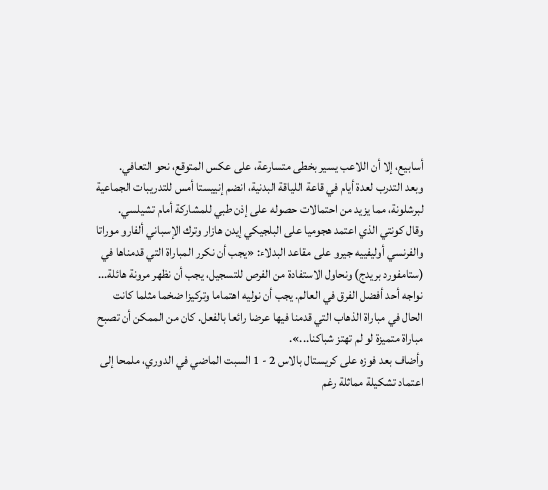أسابيع، إلا أن اللاعب يسير بخطى متسارعة، على عكس المتوقع، نحو التعافي.
وبعد التدرب لعدة أيام في قاعة اللياقة البدنية، انضم إنييستا أمس للتدريبات الجماعية لبرشلونة، مما يزيد من احتمالات حصوله على إذن طبي للمشاركة أمام تشيلسي.
وقال كونتي الذي اعتمد هجوميا على البلجيكي إيدن هازار وترك الإسباني ألفارو موراتا والفرنسي أوليفييه جيرو على مقاعد البدلاء: «يجب أن نكرر المباراة التي قدمناها في (ستامفورد بريدج) ونحاول الاستفادة من الفرص للتسجيل، يجب أن نظهر مرونة هائلة... نواجه أحد أفضل الفرق في العالم. يجب أن نوليه اهتماما وتركيزا ضخما مثلما كانت الحال في مباراة الذهاب التي قدمنا فيها عرضا رائعا بالفعل. كان من الممكن أن تصبح مباراة متميزة لو لم تهتز شباكنا...».
وأضاف بعد فوزه على كريستال بالاس 2 - 1 السبت الماضي في الدوري، ملمحا إلى اعتماد تشكيلة مماثلة رغم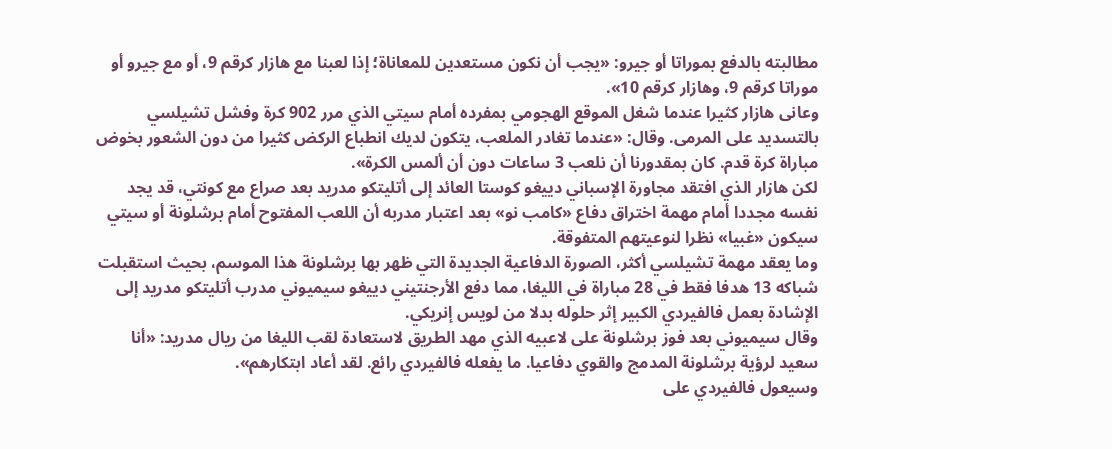مطالبته بالدفع بموراتا أو جيرو: «يجب أن نكون مستعدين للمعاناة؛ إذا لعبنا مع هازار كرقم 9، أو مع جيرو أو موراتا كرقم 9، وهازار كرقم 10».
وعانى هازار كثيرا عندما شغل الموقع الهجومي بمفرده أمام سيتي الذي مرر 902 كرة وفشل تشيلسي بالتسديد على المرمى. وقال: «عندما تغادر الملعب، يتكون لديك انطباع الركض كثيرا من دون الشعور بخوض مباراة كرة قدم. كان بمقدورنا أن نلعب 3 ساعات دون أن ألمس الكرة».
لكن هازار الذي افتقد مجاورة الإسباني دييغو كوستا العائد إلى أتليتكو مدريد بعد صراع مع كونتي، قد يجد نفسه مجددا أمام مهمة اختراق دفاع «كامب نو» بعد اعتبار مدربه أن اللعب المفتوح أمام برشلونة أو سيتي سيكون «غبيا» نظرا لنوعيتهم المتفوقة.
وما يعقد مهمة تشيلسي أكثر، الصورة الدفاعية الجديدة التي ظهر بها برشلونة هذا الموسم، بحيث استقبلت شباكه 13 هدفا فقط في 28 مباراة في الليغا، مما دفع الأرجنتيني دييغو سيميوني مدرب أتليتكو مدريد إلى الإشادة بعمل فالفيردي الكبير إثر حلوله بدلا من لويس إنريكي.
وقال سيميوني بعد فوز برشلونة على لاعبيه الذي مهد الطريق لاستعادة لقب الليغا من ريال مدريد: «أنا سعيد لرؤية برشلونة المدمج والقوي دفاعيا. ما يفعله فالفيردي رائع. لقد أعاد ابتكارهم».
وسيعول فالفيردي على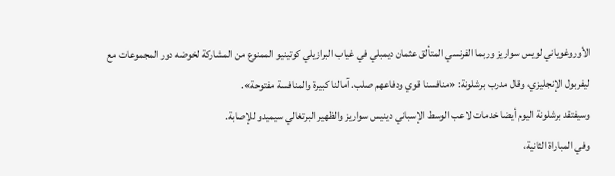الأوروغوياني لويس سواريز وربما الفرنسي المتألق عثمان ديمبلي في غياب البرازيلي كوتينيو الممنوع من المشاركة لخوضه دور المجموعات مع ليفربول الإنجليزي، وقال مدرب برشلونة: «منافسنا قوي ودفاعهم صلب. آمالنا كبيرة والمنافسة مفتوحة».
وسيفتقد برشلونة اليوم أيضا خدمات لاعب الوسط الإسباني دينيس سواريز والظهير البرتغالي سيميدو للإصابة.
وفي المباراة الثانية،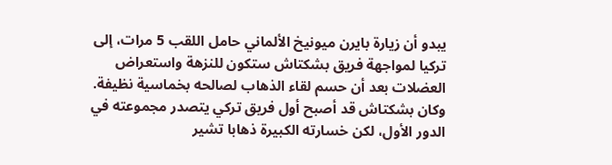يبدو أن زيارة بايرن ميونيخ الألماني حامل اللقب 5 مرات، إلى تركيا لمواجهة فريق بشكتاش ستكون للنزهة واستعراض العضلات بعد أن حسم لقاء الذهاب لصالحه بخماسية نظيفة.
وكان بشكتاش قد أصبح أول فريق تركي يتصدر مجموعته في الدور الأول، لكن خسارته الكبيرة ذهابا تشير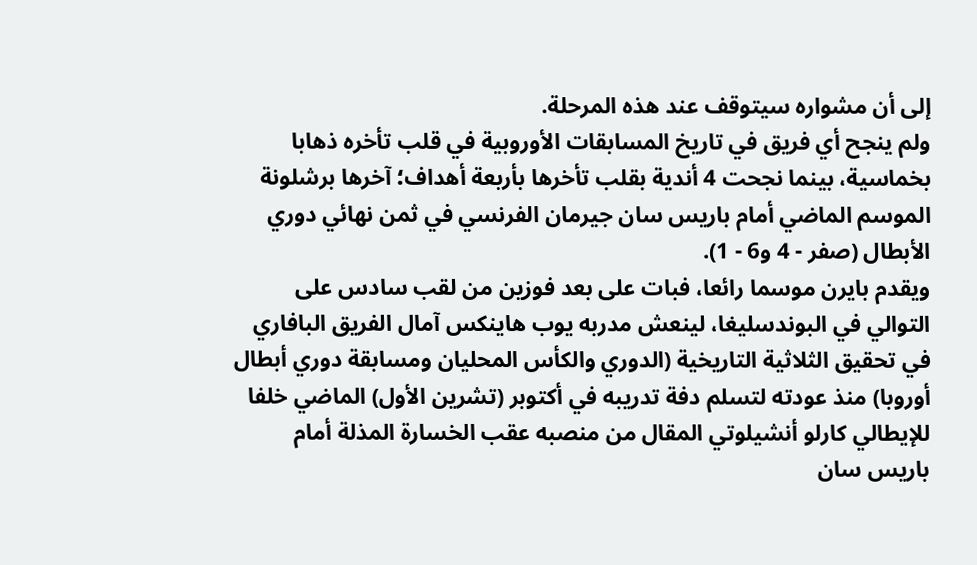إلى أن مشواره سيتوقف عند هذه المرحلة.
ولم ينجح أي فريق في تاريخ المسابقات الأوروبية في قلب تأخره ذهابا بخماسية، بينما نجحت 4 أندية بقلب تأخرها بأربعة أهداف؛ آخرها برشلونة الموسم الماضي أمام باريس سان جيرمان الفرنسي في ثمن نهائي دوري الأبطال (صفر - 4 و6 - 1).
ويقدم بايرن موسما رائعا، فبات على بعد فوزين من لقب سادس على التوالي في البوندسليغا، لينعش مدربه يوب هاينكس آمال الفريق البافاري في تحقيق الثلاثية التاريخية (الدوري والكأس المحليان ومسابقة دوري أبطال أوروبا) منذ عودته لتسلم دفة تدريبه في أكتوبر (تشرين الأول) الماضي خلفا للإيطالي كارلو أنشيلوتي المقال من منصبه عقب الخسارة المذلة أمام باريس سان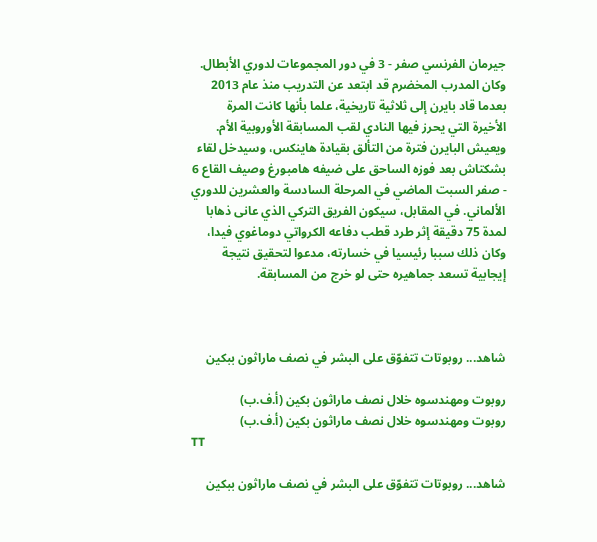جيرمان الفرنسي صفر - 3 في دور المجموعات لدوري الأبطال.
وكان المدرب المخضرم قد ابتعد عن التدريب منذ عام 2013 بعدما قاد بايرن إلى ثلاثية تاريخية، علما بأنها كانت المرة الأخيرة التي يحرز فيها النادي لقب المسابقة الأوروبية الأم.
ويعيش البايرن فترة من التألق بقيادة هاينكس، وسيدخل لقاء بشكتاش بعد فوزه الساحق على ضيفه هامبورغ وصيف القاع 6 - صفر السبت الماضي في المرحلة السادسة والعشرين للدوري الألماني. في المقابل، سيكون الفريق التركي الذي عانى ذهابا لمدة 75 دقيقة إثر طرد قطب دفاعه الكرواتي دوماغوي فيدا، وكان ذلك سببا رئيسيا في خسارته، مدعوا لتحقيق نتيجة إيجابية تسعد جماهيره حتى لو خرج من المسابقة.



شاهد... روبوتات تتفوّق على البشر في نصف ماراثون ببكين

روبوت ومهندسوه خلال نصف ماراثون بكين (أ.ف.ب)
روبوت ومهندسوه خلال نصف ماراثون بكين (أ.ف.ب)
TT

شاهد... روبوتات تتفوّق على البشر في نصف ماراثون ببكين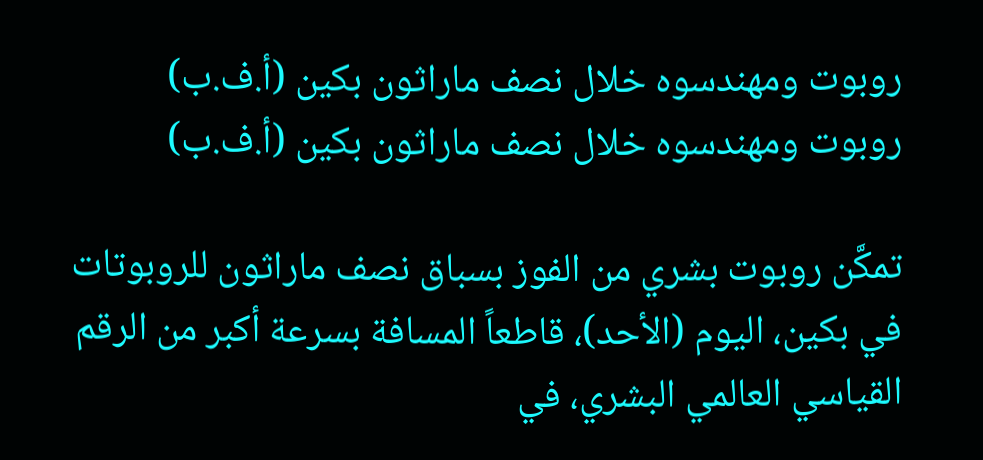روبوت ومهندسوه خلال نصف ماراثون بكين (أ.ف.ب)
روبوت ومهندسوه خلال نصف ماراثون بكين (أ.ف.ب)

تمكَّن روبوت بشري من الفوز بسباق نصف ماراثون للروبوتات في بكين، اليوم (الأحد)، قاطعاً المسافة بسرعة أكبر من الرقم القياسي العالمي البشري، في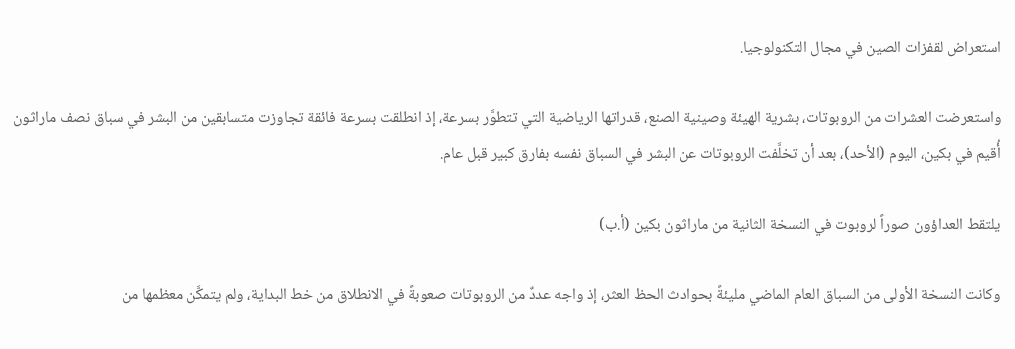استعراض لقفزات الصين في مجال التكنولوجيا.

واستعرضت العشرات ‌من الروبوتات، بشرية الهيئة وصينية الصنع، قدراتها الرياضية التي تتطوَّر بسرعة، إذ انطلقت بسرعة فائقة تجاوزت متسابقين من البشر في سباق نصف ماراثون أُقيم في بكين، اليوم (الأحد)، بعد أن تخلَّفت الروبوتات عن البشر في السباق نفسه بفارق كبير قبل عام.

يلتقط العداؤون صوراً لروبوت في النسخة الثانية من ماراثون بكين (أ.ب)

وكانت النسخة الأولى من السباق العام الماضي مليئةً بحوادث الحظ العثر، إذ واجه عددٌ من الروبوتات صعوبةً في الانطلاق من خط البداية، ولم يتمكَّن معظمها ‌من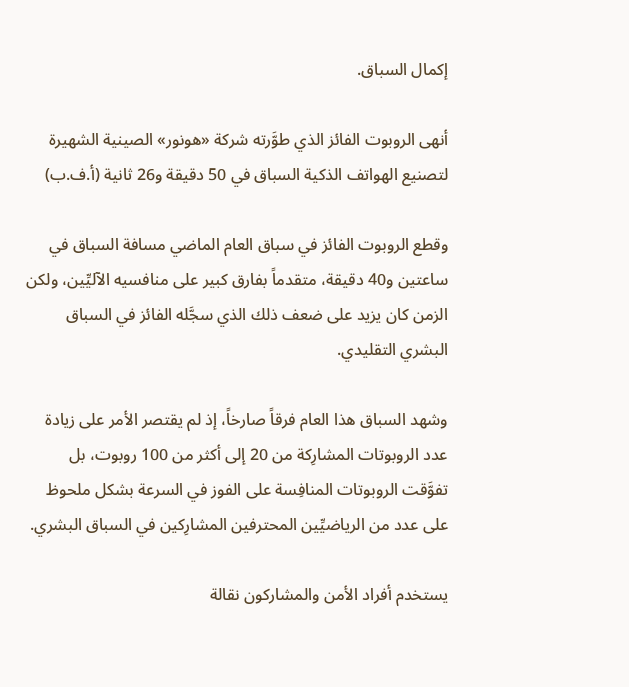إكمال ‌السباق.

أنهى الروبوت الفائز الذي طوَّرته شركة «هونور» الصينية الشهيرة لتصنيع الهواتف الذكية السباق في 50 دقيقة و26 ثانية (أ.ف.ب)

وقطع الروبوت الفائز في سباق ‌العام الماضي مسافة السباق في ساعتين و40 دقيقة، متقدماً بفارق كبير على منافسيه الآليِّين، ولكن الزمن كان يزيد على ضعف ذلك الذي سجَّله الفائز في السباق البشري التقليدي.

وشهد السباق هذا العام فرقاً صارخاً، إذ لم يقتصر الأمر على زيادة عدد الروبوتات المشارِكة من 20 إلى أكثر من 100 روبوت، بل تفوَّقت الروبوتات ‌المنافِسة على الفوز ‌في السرعة بشكل ملحوظ على عدد من الرياضيِّين المحترفين المشارِكين ‌في السباق البشري.

يستخدم أفراد الأمن والمشاركون نقالة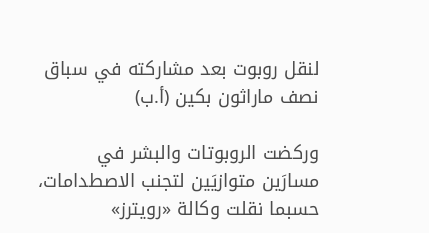لنقل روبوت بعد مشاركته في سباق نصف ماراثون بكين (أ.ب)

وركضت الروبوتات والبشر في مسارَين ‌متوازيَين لتجنب الاصطدامات، حسبما نقلت وكالة «رويترز»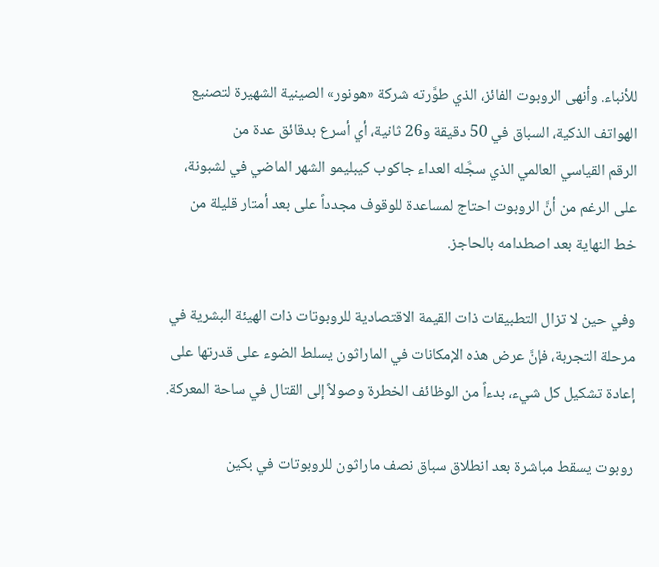للأنباء. وأنهى الروبوت الفائز، الذي طوَّرته شركة «هونور» الصينية الشهيرة لتصنيع الهواتف الذكية، السباق في 50 دقيقة و26 ثانية، أي أسرع بدقائق عدة من الرقم ‌القياسي العالمي الذي سجَّله العداء جاكوب كيبليمو الشهر الماضي في لشبونة، على الرغم من أنَّ الروبوت احتاج لمساعدة للوقوف مجدداً على بعد أمتار قليلة من خط النهاية بعد اصطدامه بالحاجز.

وفي حين لا تزال التطبيقات ذات القيمة الاقتصادية للروبوتات ذات الهيئة البشرية في مرحلة التجربة، فإنَّ عرض هذه الإمكانات في الماراثون يسلط الضوء على قدرتها على إعادة تشكيل كل شيء، بدءاً من الوظائف الخطرة وصولاً إلى القتال في ساحة المعركة.

روبوت يسقط مباشرة بعد انطلاق سباق نصف ماراثون للروبوتات في بكين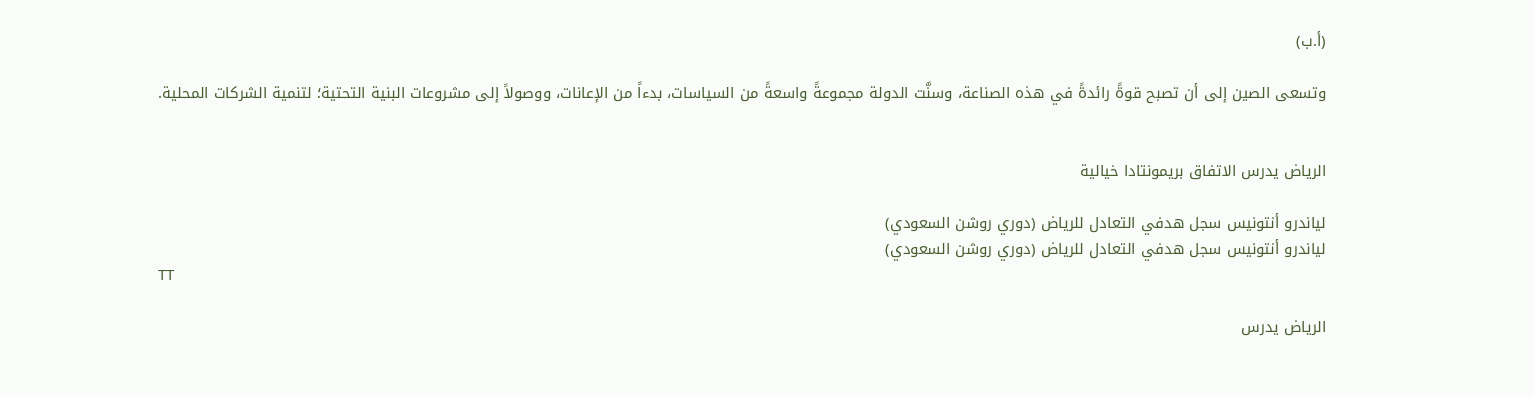(أ.ب)

وتسعى الصين إلى أن تصبح قوةً رائدةً في هذه الصناعة، وسنَّت الدولة مجموعةً واسعةً من السياسات، بدءاً من الإعانات، ووصولاً إلى مشروعات البنية التحتية؛ لتنمية الشركات المحلية.


الرياض يدرس الاتفاق بريمونتادا خيالية

لياندرو أنتونيس سجل هدفي التعادل للرياض (دوري روشن السعودي)
لياندرو أنتونيس سجل هدفي التعادل للرياض (دوري روشن السعودي)
TT

الرياض يدرس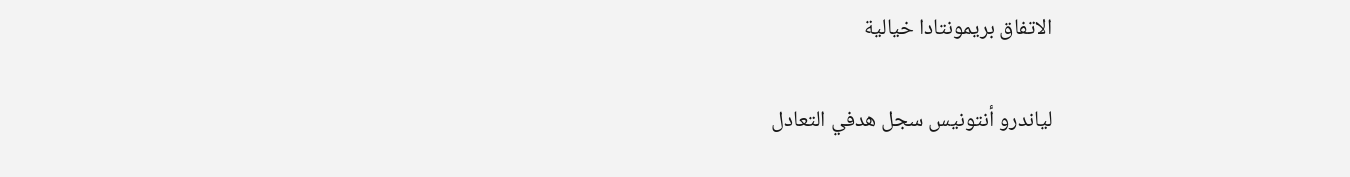الاتفاق بريمونتادا خيالية

لياندرو أنتونيس سجل هدفي التعادل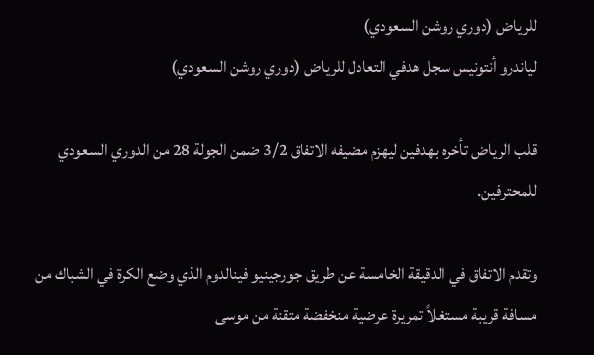للرياض (دوري روشن السعودي)
لياندرو أنتونيس سجل هدفي التعادل للرياض (دوري روشن السعودي)

قلب الرياض تأخره بهدفين ليهزم مضيفه الاتفاق 3/2 ضمن الجولة 28 من الدوري السعودي للمحترفين.

وتقدم الاتفاق في الدقيقة الخامسة عن طريق جورجينيو فينالدوم الذي وضع الكرة في الشباك من مسافة قريبة مستغلاً تمريرة عرضية منخفضة متقنة من موسى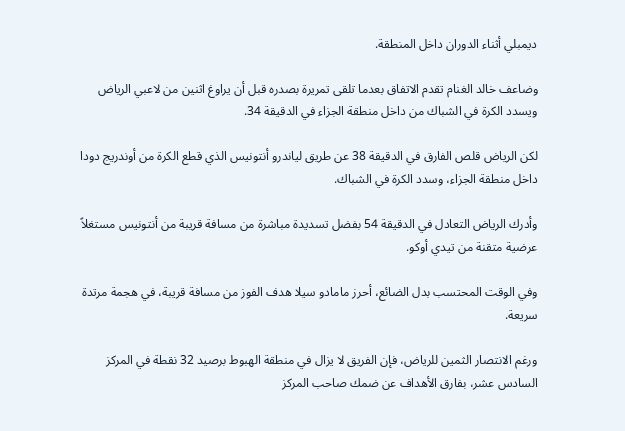ديمبلي أثناء الدوران داخل المنطقة.

وضاعف خالد الغنام تقدم الاتفاق بعدما تلقى تمريرة بصدره قبل أن يراوغ اثنين من لاعبي الرياض ويسدد الكرة في الشباك من داخل منطقة الجزاء في الدقيقة 34.

لكن الرياض قلص الفارق في الدقيقة 38 عن طريق لياندرو أنتونيس الذي قطع الكرة من أوندريج دودا داخل منطقة الجزاء، وسدد الكرة في الشباك.

وأدرك الرياض التعادل في الدقيقة 54 بفضل تسديدة مباشرة من مسافة قريبة من أنتونيس مستغلاً عرضية متقنة من تيدي أوكو.

وفي الوقت المحتسب بدل الضائع، أحرز مامادو سيلا هدف الفوز من مسافة قريبة، في هجمة مرتدة سريعة.

ورغم الانتصار الثمين للرياض، فإن الفريق لا يزال في منطقة الهبوط برصيد 32 نقطة في المركز السادس عشر، بفارق الأهداف عن ضمك صاحب المركز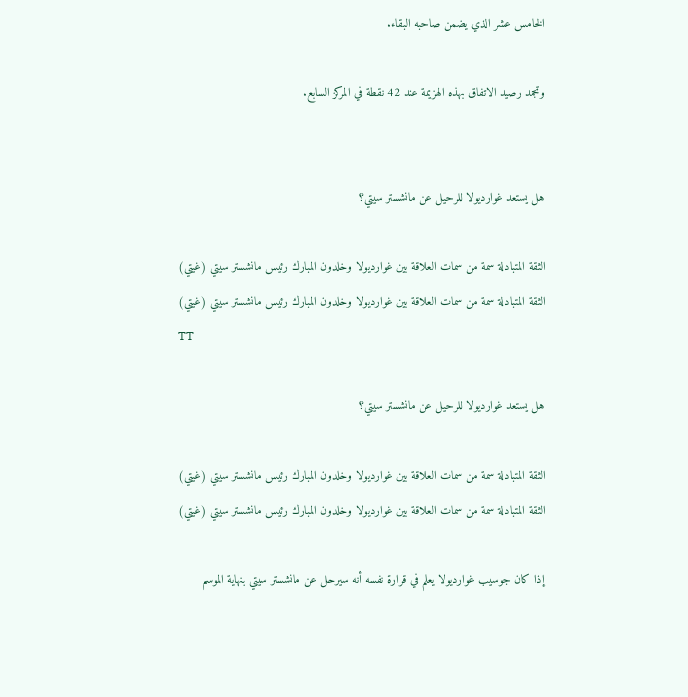الخامس عشر الذي يضمن صاحبه البقاء.

وتجمد رصيد الاتفاق بهذه الهزيمة عند 42 نقطة في المركز السابع.


هل يستعد غوارديولا للرحيل عن مانشستر سيتي؟

الثقة المتبادلة سمة من سمات العلاقة بين غوارديولا وخلدون المبارك رئيس مانشستر سيتي (غيتي)
الثقة المتبادلة سمة من سمات العلاقة بين غوارديولا وخلدون المبارك رئيس مانشستر سيتي (غيتي)
TT

هل يستعد غوارديولا للرحيل عن مانشستر سيتي؟

الثقة المتبادلة سمة من سمات العلاقة بين غوارديولا وخلدون المبارك رئيس مانشستر سيتي (غيتي)
الثقة المتبادلة سمة من سمات العلاقة بين غوارديولا وخلدون المبارك رئيس مانشستر سيتي (غيتي)

إذا كان جوسيب غوارديولا يعلم في قرارة نفسه أنه سيرحل عن مانشستر سيتي بنهاية الموسم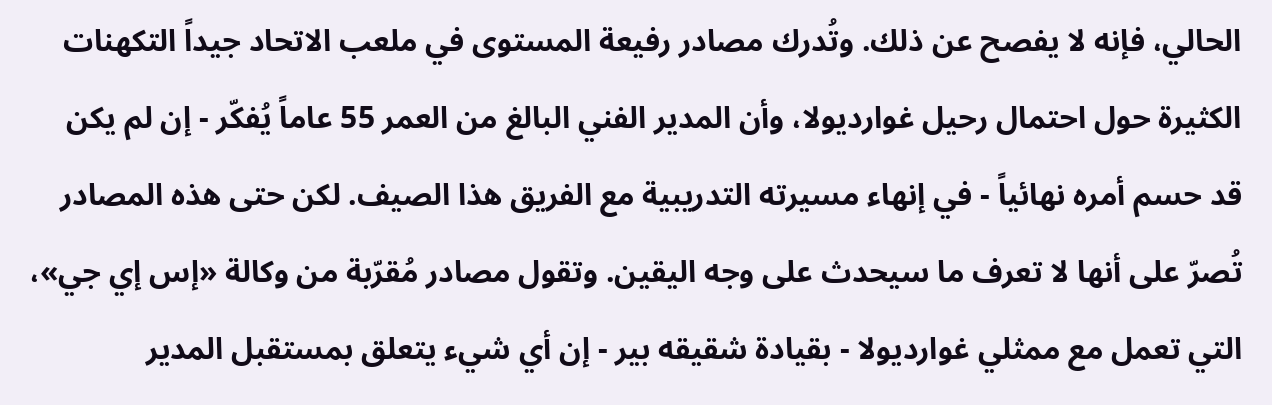الحالي، فإنه لا يفصح عن ذلك. وتُدرك مصادر رفيعة المستوى في ملعب الاتحاد جيداً التكهنات الكثيرة حول احتمال رحيل غوارديولا، وأن المدير الفني البالغ من العمر 55 عاماً يُفكّر - إن لم يكن قد حسم أمره نهائياً - في إنهاء مسيرته التدريبية مع الفريق هذا الصيف. لكن حتى هذه المصادر تُصرّ على أنها لا تعرف ما سيحدث على وجه اليقين. وتقول مصادر مُقرّبة من وكالة «إس إي جي»، التي تعمل مع ممثلي غوارديولا - بقيادة شقيقه بير - إن أي شيء يتعلق بمستقبل المدير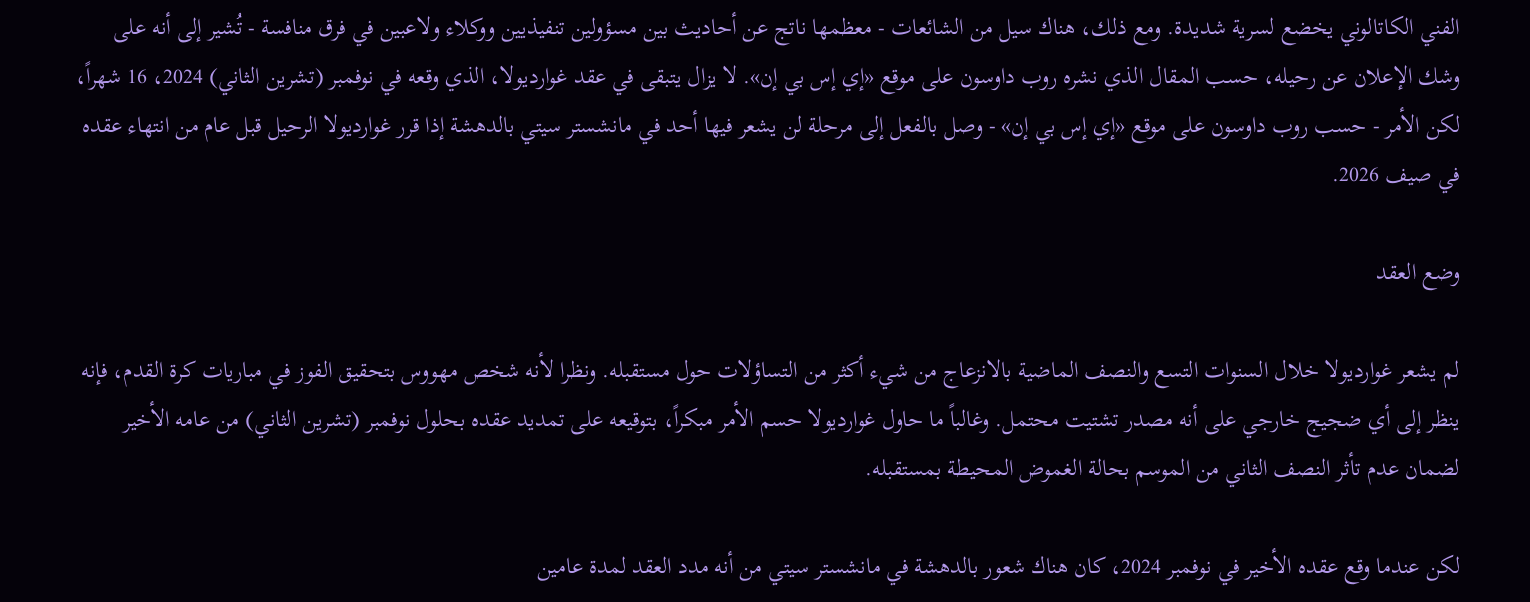الفني الكاتالوني يخضع لسرية شديدة. ومع ذلك، هناك سيل من الشائعات - معظمها ناتج عن أحاديث بين مسؤولين تنفيذيين ووكلاء ولاعبين في فرق منافسة - تُشير إلى أنه على وشك الإعلان عن رحيله، حسب المقال الذي نشره روب داوسون على موقع «إي إس بي إن». لا يزال يتبقى في عقد غوارديولا، الذي وقعه في نوفمبر (تشرين الثاني) 2024، 16 شهراً، لكن الأمر - حسب روب داوسون على موقع «إي إس بي إن» - وصل بالفعل إلى مرحلة لن يشعر فيها أحد في مانشستر سيتي بالدهشة إذا قرر غوارديولا الرحيل قبل عام من انتهاء عقده في صيف 2026.

وضع العقد

لم يشعر غوارديولا خلال السنوات التسع والنصف الماضية بالانزعاج من شيء أكثر من التساؤلات حول مستقبله. ونظرا لأنه شخص مهووس بتحقيق الفوز في مباريات كرة القدم، فإنه ينظر إلى أي ضجيج خارجي على أنه مصدر تشتيت محتمل. وغالباً ما حاول غوارديولا حسم الأمر مبكراً، بتوقيعه على تمديد عقده بحلول نوفمبر (تشرين الثاني) من عامه الأخير لضمان عدم تأثر النصف الثاني من الموسم بحالة الغموض المحيطة بمستقبله.

لكن عندما وقع عقده الأخير في نوفمبر 2024، كان هناك شعور بالدهشة في مانشستر سيتي من أنه مدد العقد لمدة عامين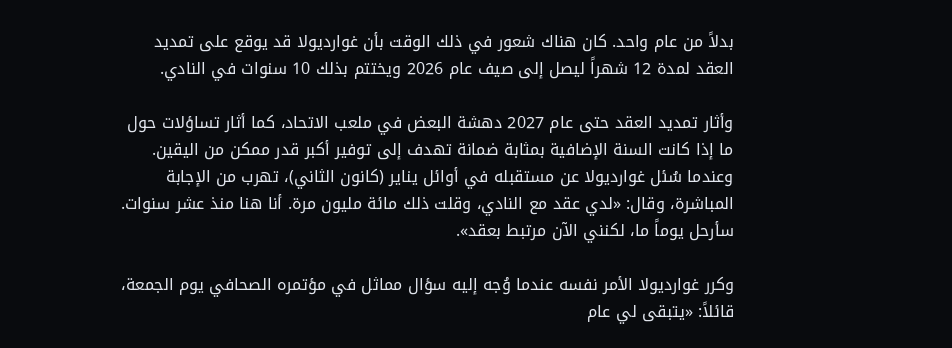بدلاً من عام واحد. كان هناك شعور في ذلك الوقت بأن غوارديولا قد يوقع على تمديد العقد لمدة 12 شهراً ليصل إلى صيف عام 2026 ويختتم بذلك 10 سنوات في النادي.

وأثار تمديد العقد حتى عام 2027 دهشة البعض في ملعب الاتحاد، كما أثار تساؤلات حول ما إذا كانت السنة الإضافية بمثابة ضمانة تهدف إلى توفير أكبر قدر ممكن من اليقين. وعندما سُئل غوارديولا عن مستقبله في أوائل يناير (كانون الثاني)، تهرب من الإجابة المباشرة، وقال: «لدي عقد مع النادي، وقلت ذلك مائة مليون مرة. أنا هنا منذ عشر سنوات. سأرحل يوماً ما، لكنني الآن مرتبط بعقد».

وكرر غوارديولا الأمر نفسه عندما وُجه إليه سؤال مماثل في مؤتمره الصحافي يوم الجمعة، قائلاً: «يتبقى لي عام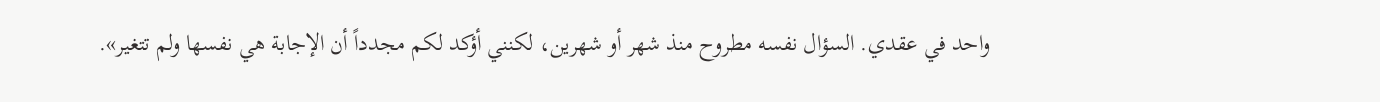واحد في عقدي. السؤال نفسه مطروح منذ شهر أو شهرين، لكنني أؤكد لكم مجدداً أن الإجابة هي نفسها ولم تتغير».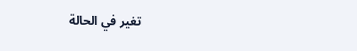تغير في الحالة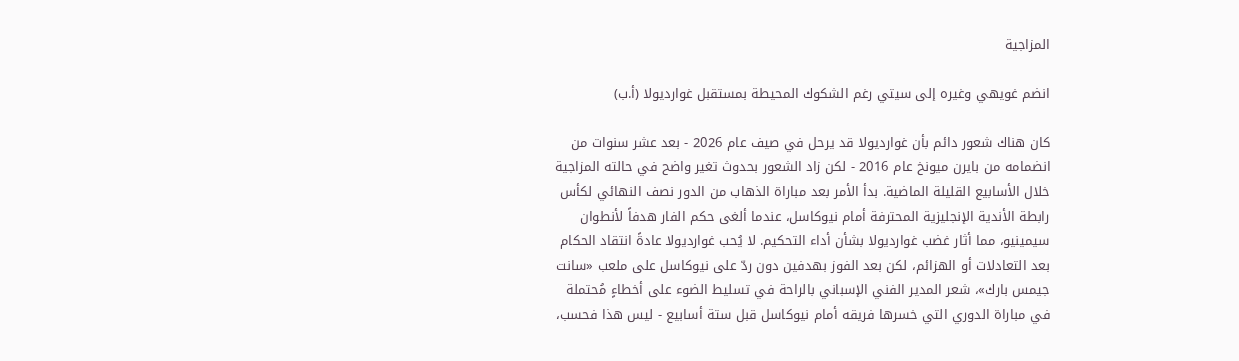المزاجية

انضم غويهي وغيره إلى سيتي رغم الشكوك المحيطة بمستقبل غوارديولا (أ.ب)

كان هناك شعور دائم بأن غوارديولا قد يرحل في صيف عام 2026 - بعد عشر سنوات من انضمامه من بايرن ميونخ عام 2016 - لكن زاد الشعور بحدوث تغير واضح في حالته المزاجية خلال الأسابيع القليلة الماضية. بدأ الأمر بعد مباراة الذهاب من الدور نصف النهائي لكأس رابطة الأندية الإنجليزية المحترفة أمام نيوكاسل، عندما ألغى حكم الفار هدفاً لأنطوان سيمينيو، مما أثار غضب غوارديولا بشأن أداء التحكيم. لا يُحب غوارديولا عادةً انتقاد الحكام بعد التعادلات أو الهزائم، لكن بعد الفوز بهدفين دون ردّ على نيوكاسل على ملعب «سانت جيمس بارك»، شعر المدير الفني الإسباني بالراحة في تسليط الضوء على أخطاءٍ مُحتملة في مباراة الدوري التي خسرها فريقه أمام نيوكاسل قبل ستة أسابيع - ليس هذا فحسب،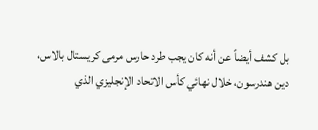بل كشف أيضاً عن أنه كان يجب طرد حارس مرمى كريستال بالاس، دين هندرسون، خلال نهائي كأس الاتحاد الإنجليزي الذي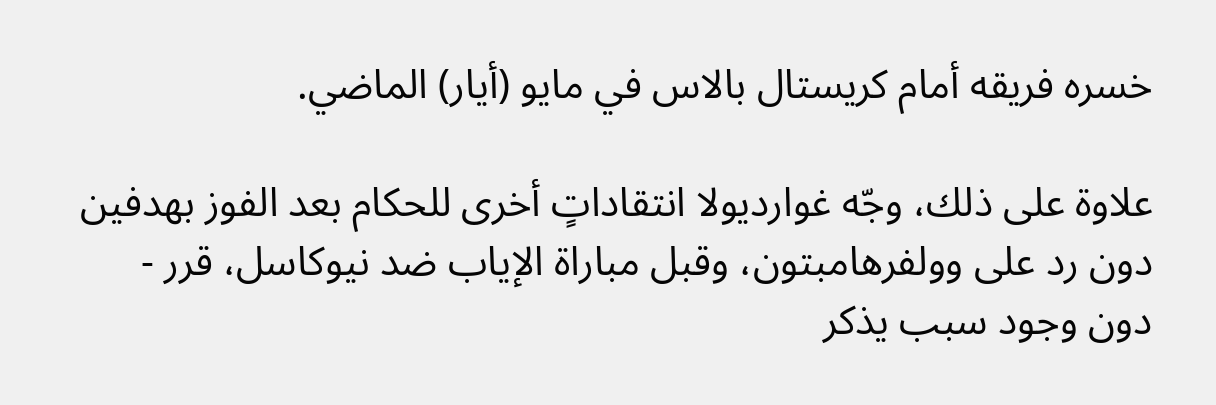خسره فريقه أمام كريستال بالاس في مايو (أيار) الماضي.

علاوة على ذلك، وجّه غوارديولا انتقاداتٍ أخرى للحكام بعد الفوز بهدفين دون رد على وولفرهامبتون، وقبل مباراة الإياب ضد نيوكاسل، قرر - دون وجود سبب يذكر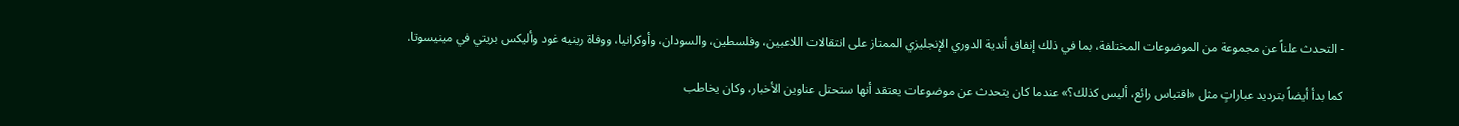- التحدث علناً عن مجموعة من الموضوعات المختلفة، بما في ذلك إنفاق أندية الدوري الإنجليزي الممتاز على انتقالات اللاعبين، وفلسطين، والسودان، وأوكرانيا، ووفاة رينيه غود وأليكس بريتي في مينيسوتا.

كما بدأ أيضاً بترديد عباراتٍ مثل «اقتباس رائع، أليس كذلك؟» عندما كان يتحدث عن موضوعات يعتقد أنها ستحتل عناوين الأخبار، وكان يخاطب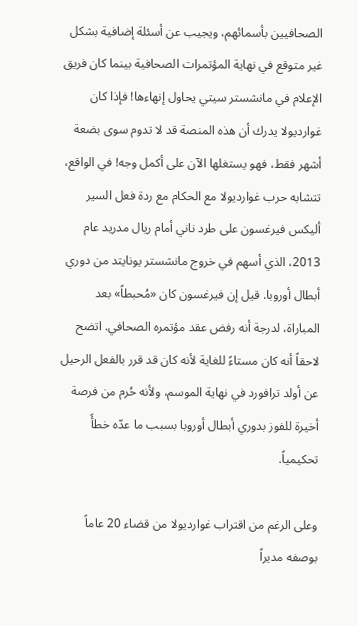الصحافيين بأسمائهم، ويجيب عن أسئلة إضافية بشكل غير متوقع في نهاية المؤتمرات الصحافية بينما كان فريق الإعلام في مانشستر سيتي يحاول إنهاءها! فإذا كان غوارديولا يدرك أن هذه المنصة قد لا تدوم سوى بضعة أشهر فقط، فهو يستغلها الآن على أكمل وجه! في الواقع، تتشابه حرب غوارديولا مع الحكام مع ردة فعل السير أليكس فيرغسون على طرد ناني أمام ريال مدريد عام 2013، الذي أسهم في خروج مانشستر يونايتد من دوري أبطال أوروبا. قيل إن فيرغسون كان «مُحبطاً» بعد المباراة، لدرجة أنه رفض عقد مؤتمره الصحافي. اتضح لاحقاً أنه كان مستاءً للغاية لأنه كان قد قرر بالفعل الرحيل عن أولد ترافورد في نهاية الموسم، ولأنه حُرم من فرصة أخيرة للفوز بدوري أبطال أوروبا بسبب ما عدّه خطأً تحكيمياً.

وعلى الرغم من اقتراب غوارديولا من قضاء 20 عاماً بوصفه مديراً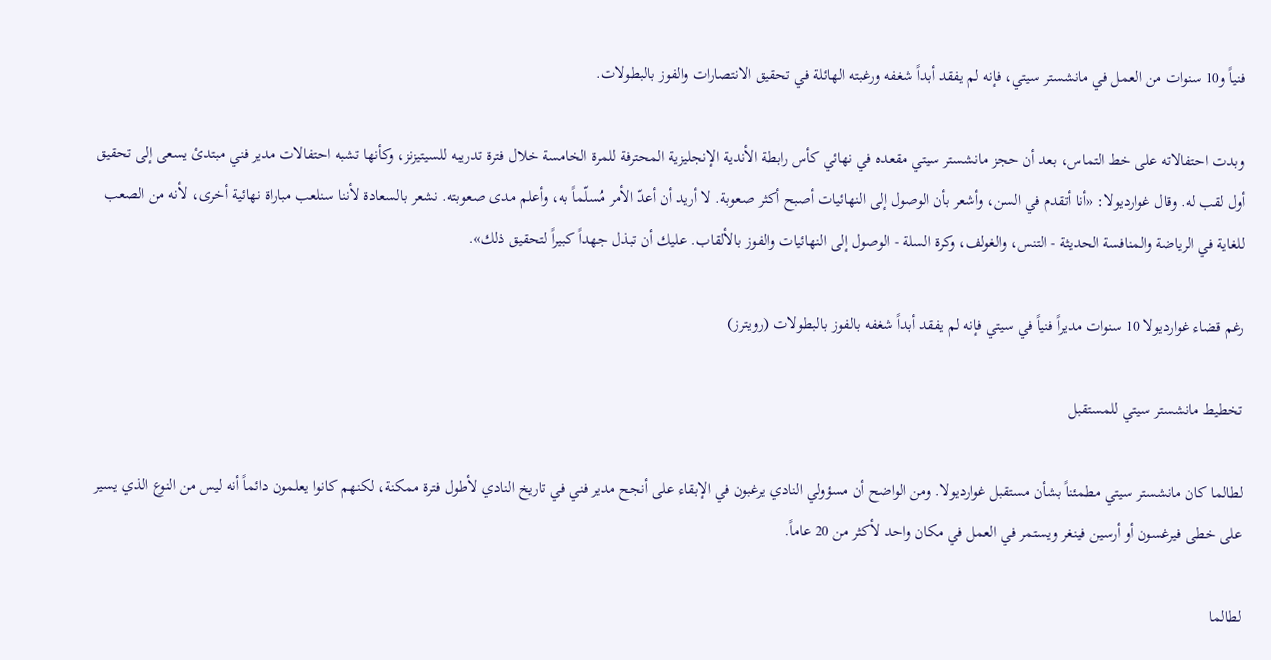فنياً و10 سنوات من العمل في مانشستر سيتي، فإنه لم يفقد أبداً شغفه ورغبته الهائلة في تحقيق الانتصارات والفوز بالبطولات.

وبدت احتفالاته على خط التماس، بعد أن حجز مانشستر سيتي مقعده في نهائي كأس رابطة الأندية الإنجليزية المحترفة للمرة الخامسة خلال فترة تدريبه للسيتيزنز، وكأنها تشبه احتفالات مدير فني مبتدئ يسعى إلى تحقيق أول لقب له. وقال غوارديولا: «أنا أتقدم في السن، وأشعر بأن الوصول إلى النهائيات أصبح أكثر صعوبة. لا أريد أن أعدّ الأمر مُسلّماً به، وأعلم مدى صعوبته. نشعر بالسعادة لأننا سنلعب مباراة نهائية أخرى، لأنه من الصعب للغاية في الرياضة والمنافسة الحديثة - التنس، والغولف، وكرة السلة - الوصول إلى النهائيات والفوز بالألقاب. عليك أن تبذل جهداً كبيراً لتحقيق ذلك».

رغم قضاء غوارديولا 10 سنوات مديراً فنياً في سيتي فإنه لم يفقد أبداً شغفه بالفوز بالبطولات (رويترز)

تخطيط مانشستر سيتي للمستقبل

لطالما كان مانشستر سيتي مطمئناً بشأن مستقبل غوارديولا. ومن الواضح أن مسؤولي النادي يرغبون في الإبقاء على أنجح مدير فني في تاريخ النادي لأطول فترة ممكنة، لكنهم كانوا يعلمون دائماً أنه ليس من النوع الذي يسير على خطى فيرغسون أو أرسين فينغر ويستمر في العمل في مكان واحد لأكثر من 20 عاماً.

لطالما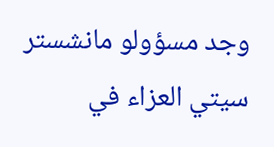وجد مسؤولو مانشستر سيتي العزاء في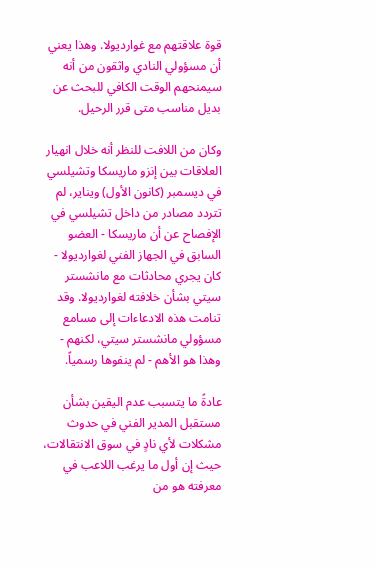قوة علاقتهم مع غوارديولا. وهذا يعني أن مسؤولي النادي واثقون من أنه سيمنحهم الوقت الكافي للبحث عن بديل مناسب متى قرر الرحيل.

وكان من اللافت للنظر أنه خلال انهيار العلاقات بين إنزو ماريسكا وتشيلسي في ديسمبر (كانون الأول) ويناير، لم تتردد مصادر من داخل تشيلسي في الإفصاح عن أن ماريسكا - العضو السابق في الجهاز الفني لغوارديولا - كان يجري محادثات مع مانشستر سيتي بشأن خلافته لغوارديولا. وقد تنامت هذه الادعاءات إلى مسامع مسؤولي مانشستر سيتي، لكنهم - وهذا هو الأهم - لم ينفوها رسمياً.

عادةً ما يتسبب عدم اليقين بشأن مستقبل المدير الفني في حدوث مشكلات لأي نادٍ في سوق الانتقالات، حيث إن أول ما يرغب اللاعب في معرفته هو من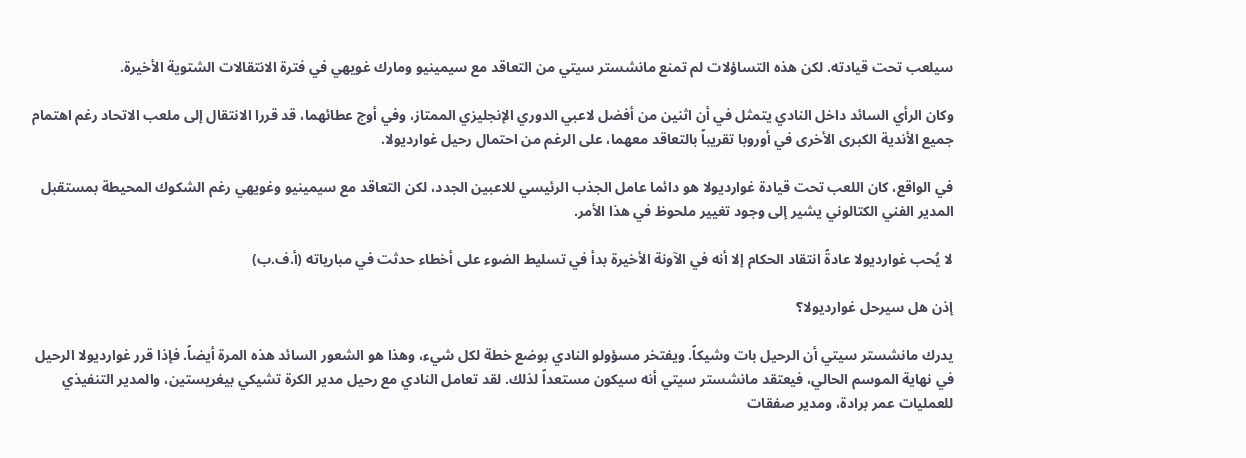سيلعب تحت قيادته. لكن هذه التساؤلات لم تمنع مانشستر سيتي من التعاقد مع سيمينيو ومارك غويهي في فترة الانتقالات الشتوية الأخيرة.

وكان الرأي السائد داخل النادي يتمثل في أن اثنين من أفضل لاعبي الدوري الإنجليزي الممتاز، وفي أوج عطائهما، قد قررا الانتقال إلى ملعب الاتحاد رغم اهتمام جميع الأندية الكبرى الأخرى في أوروبا تقريباً بالتعاقد معهما، على الرغم من احتمال رحيل غوارديولا.

في الواقع، كان اللعب تحت قيادة غوارديولا هو دائما عامل الجذب الرئيسي للاعبين الجدد، لكن التعاقد مع سيمينيو وغويهي رغم الشكوك المحيطة بمستقبل المدير الفني الكتالوني يشير إلى وجود تغيير ملحوظ في هذا الأمر.

لا يُحب غوارديولا عادةً انتقاد الحكام إلا أنه في الآونة الأخيرة بدأ في تسليط الضوء على أخطاء حدثت في مبارياته (أ.ف.ب)

إذن هل سيرحل غوارديولا؟

يدرك مانشستر سيتي أن الرحيل بات وشيكاً. ويفتخر مسؤولو النادي بوضع خطة لكل شيء، وهذا هو الشعور السائد هذه المرة أيضاً. فإذا قرر غوارديولا الرحيل في نهاية الموسم الحالي، فيعتقد مانشستر سيتي أنه سيكون مستعداً لذلك. لقد تعامل النادي مع رحيل مدير الكرة تشيكي بيغريستين، والمدير التنفيذي للعمليات عمر برادة، ومدير صفقات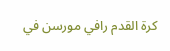كرة القدم رافي مورسن في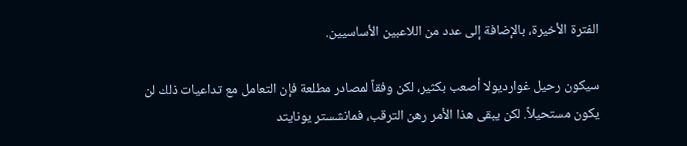الفترة الأخيرة، بالإضافة إلى عدد من اللاعبين الأساسيين.

سيكون رحيل غوارديولا أصعب بكثير، لكن وفقاً لمصادر مطلعة فإن التعامل مع تداعيات ذلك لن يكون مستحيلاً. لكن يبقى هذا الأمر رهن الترقب، فمانشستر يونايتد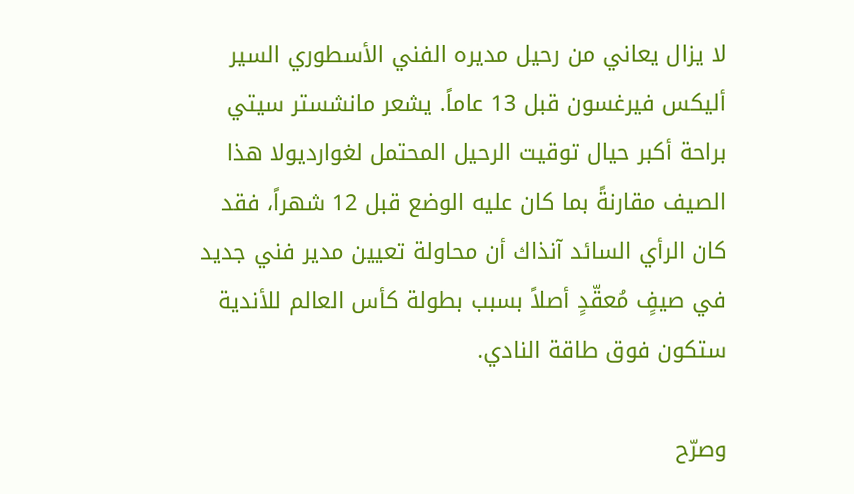لا يزال يعاني من رحيل مديره الفني الأسطوري السير أليكس فيرغسون قبل 13 عاماً. يشعر مانشستر سيتي براحة أكبر حيال توقيت الرحيل المحتمل لغوارديولا هذا الصيف مقارنةً بما كان عليه الوضع قبل 12 شهراً، فقد كان الرأي السائد آنذاك أن محاولة تعيين مدير فني جديد في صيفٍ مُعقّدٍ أصلاً بسبب بطولة كأس العالم للأندية ستكون فوق طاقة النادي.

وصرّح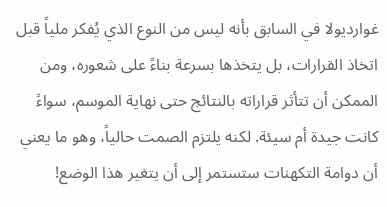غوارديولا في السابق بأنه ليس من النوع الذي يُفكر ملياً قبل اتخاذ القرارات، بل يتخذها بسرعة بناءً على شعوره، ومن الممكن أن تتأثر قراراته بالنتائج حتى نهاية الموسم، سواءً كانت جيدة أم سيئة. لكنه يلتزم الصمت حالياً، وهو ما يعني أن دوامة التكهنات ستستمر إلى أن يتغير هذا الوضع!